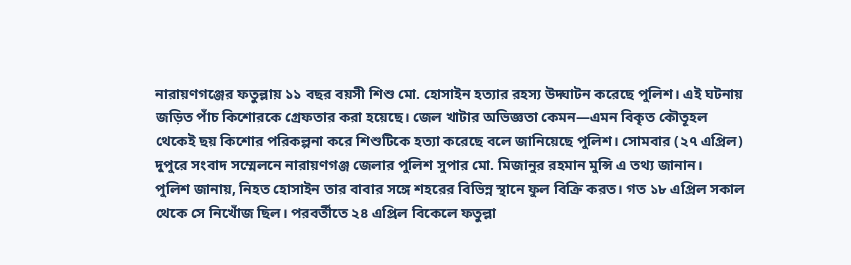নারায়ণগঞ্জের ফতুল্লায় ১১ বছর বয়সী শিশু মো. হোসাইন হত্যার রহস্য উদ্ঘাটন করেছে পুলিশ। এই ঘটনায় জড়িত পাঁচ কিশোরকে গ্রেফতার করা হয়েছে। জেল খাটার অভিজ্ঞতা কেমন—এমন বিকৃত কৌতূহল থেকেই ছয় কিশোর পরিকল্পনা করে শিশুটিকে হত্যা করেছে বলে জানিয়েছে পুলিশ। সোমবার (২৭ এপ্রিল) দুপুরে সংবাদ সম্মেলনে নারায়ণগঞ্জ জেলার পুলিশ সুপার মো. মিজানুর রহমান মুন্সি এ তথ্য জানান।
পুলিশ জানায়, নিহত হোসাইন তার বাবার সঙ্গে শহরের বিভিন্ন স্থানে ফুল বিক্রি করত। গত ১৮ এপ্রিল সকাল থেকে সে নিখোঁজ ছিল। পরবর্তীতে ২৪ এপ্রিল বিকেলে ফতুল্লা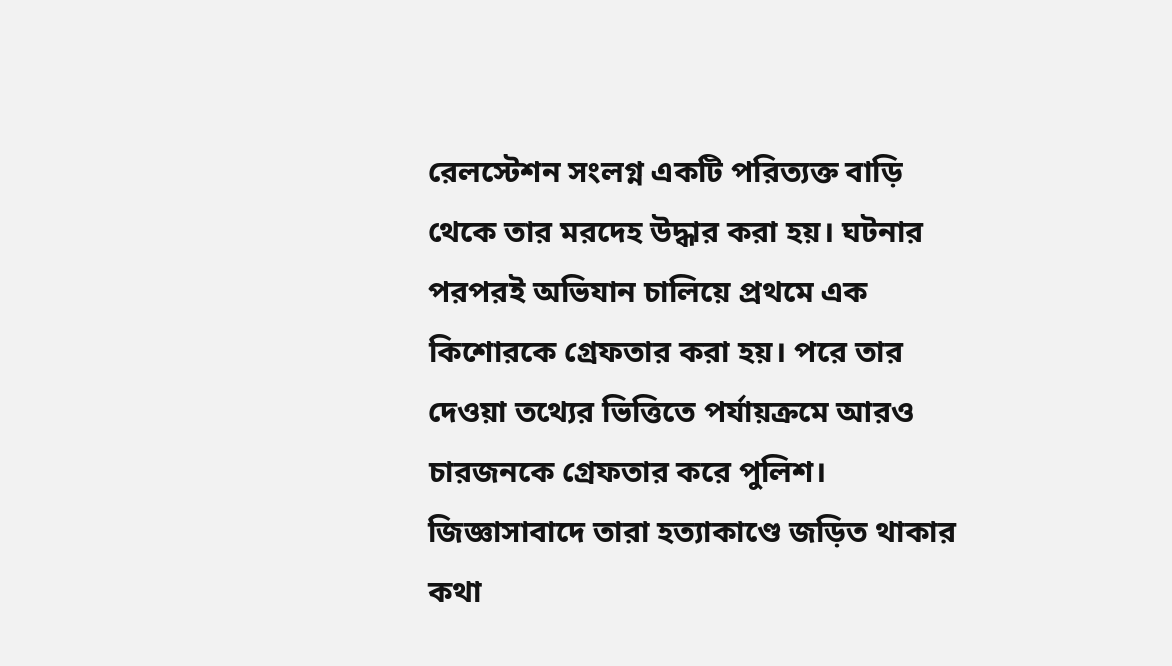রেলস্টেশন সংলগ্ন একটি পরিত্যক্ত বাড়ি থেকে তার মরদেহ উদ্ধার করা হয়। ঘটনার পরপরই অভিযান চালিয়ে প্রথমে এক কিশোরকে গ্রেফতার করা হয়। পরে তার দেওয়া তথ্যের ভিত্তিতে পর্যায়ক্রমে আরও চারজনকে গ্রেফতার করে পুলিশ। জিজ্ঞাসাবাদে তারা হত্যাকাণ্ডে জড়িত থাকার কথা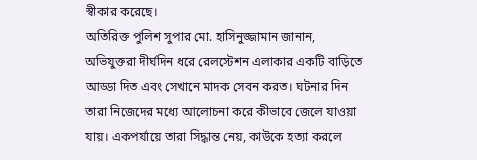স্বীকার করেছে।
অতিরিক্ত পুলিশ সুপার মো. হাসিনুজ্জামান জানান, অভিযুক্তরা দীর্ঘদিন ধরে রেলস্টেশন এলাকার একটি বাড়িতে আড্ডা দিত এবং সেখানে মাদক সেবন করত। ঘটনার দিন তারা নিজেদের মধ্যে আলোচনা করে কীভাবে জেলে যাওয়া যায়। একপর্যায়ে তারা সিদ্ধান্ত নেয়, কাউকে হত্যা করলে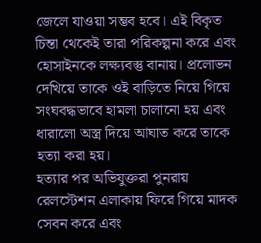জেলে যাওয়া সম্ভব হবে। এই বিকৃত চিন্তা থেকেই তারা পরিকল্পনা করে এবং হোসাইনকে লক্ষ্যবস্তু বানায়। প্রলোভন দেখিয়ে তাকে ওই বাড়িতে নিয়ে গিয়ে সংঘবদ্ধভাবে হামলা চালানো হয় এবং ধারালো অস্ত্র দিয়ে আঘাত করে তাকে হত্যা করা হয়।
হত্যার পর অভিযুক্তরা পুনরায় রেলস্টেশন এলাকায় ফিরে গিয়ে মাদক সেবন করে এবং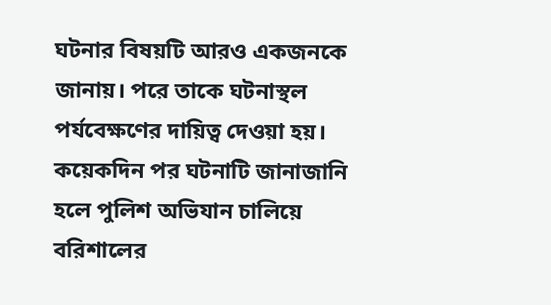ঘটনার বিষয়টি আরও একজনকে জানায়। পরে তাকে ঘটনাস্থল পর্যবেক্ষণের দায়িত্ব দেওয়া হয়। কয়েকদিন পর ঘটনাটি জানাজানি হলে পুলিশ অভিযান চালিয়ে বরিশালের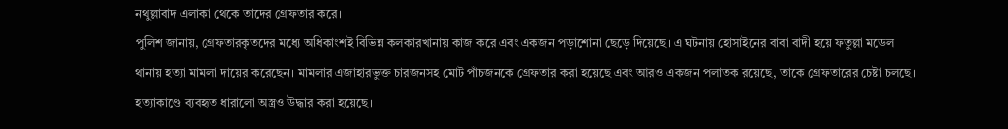নথুল্লাবাদ এলাকা থেকে তাদের গ্রেফতার করে।
পুলিশ জানায়, গ্রেফতারকৃতদের মধ্যে অধিকাংশই বিভিন্ন কলকারখানায় কাজ করে এবং একজন পড়াশোনা ছেড়ে দিয়েছে। এ ঘটনায় হোসাইনের বাবা বাদী হয়ে ফতুল্লা মডেল থানায় হত্যা মামলা দায়ের করেছেন। মামলার এজাহারভুক্ত চারজনসহ মোট পাঁচজনকে গ্রেফতার করা হয়েছে এবং আরও একজন পলাতক রয়েছে, তাকে গ্রেফতারের চেষ্টা চলছে। হত্যাকাণ্ডে ব্যবহৃত ধারালো অস্ত্রও উদ্ধার করা হয়েছে।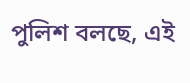পুলিশ বলছে, এই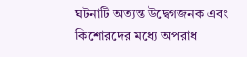ঘটনাটি অত্যন্ত উদ্বেগজনক এবং কিশোরদের মধ্যে অপরাধ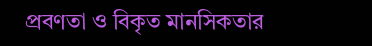প্রবণতা ও বিকৃত মানসিকতার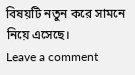বিষয়টি নতুন করে সামনে নিয়ে এসেছে।
Leave a comment